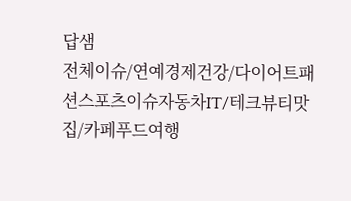답샘
전체이슈/연예경제건강/다이어트패션스포츠이슈자동차IT/테크뷰티맛집/카페푸드여행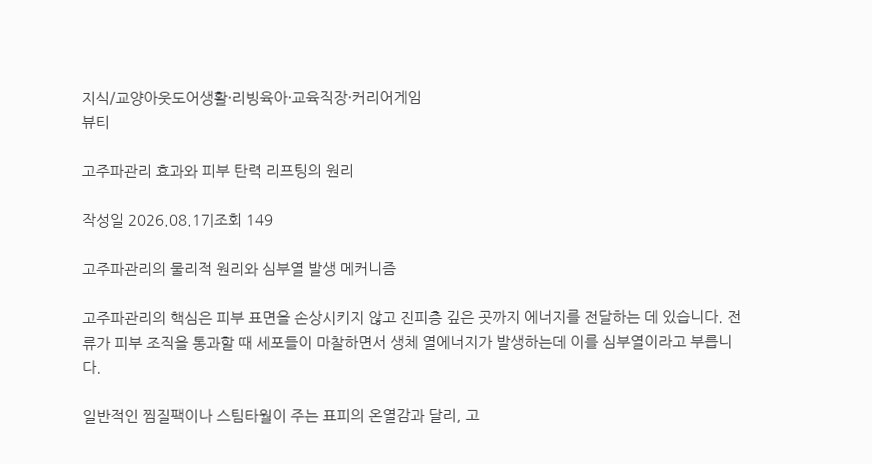지식/교양아웃도어생활·리빙육아·교육직장·커리어게임
뷰티

고주파관리 효과와 피부 탄력 리프팅의 원리

작성일 2026.08.17|조회 149

고주파관리의 물리적 원리와 심부열 발생 메커니즘

고주파관리의 핵심은 피부 표면을 손상시키지 않고 진피층 깊은 곳까지 에너지를 전달하는 데 있습니다. 전류가 피부 조직을 통과할 때 세포들이 마찰하면서 생체 열에너지가 발생하는데 이를 심부열이라고 부릅니다.

일반적인 찜질팩이나 스팀타월이 주는 표피의 온열감과 달리, 고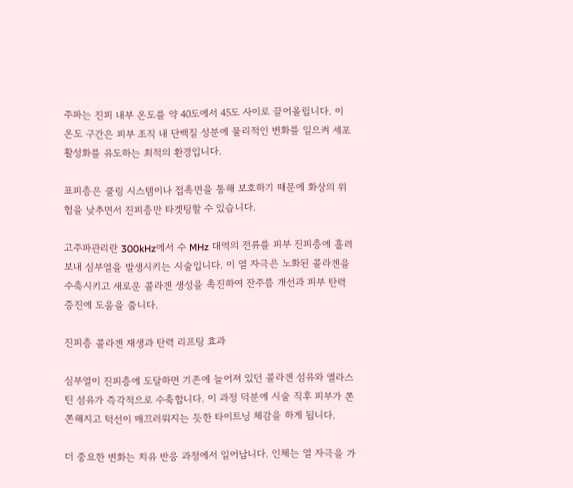주파는 진피 내부 온도를 약 40도에서 45도 사이로 끌어올립니다. 이 온도 구간은 피부 조직 내 단백질 성분에 물리적인 변화를 일으켜 세포 활성화를 유도하는 최적의 환경입니다.

표피층은 쿨링 시스템이나 접촉면을 통해 보호하기 때문에 화상의 위험을 낮추면서 진피층만 타겟팅할 수 있습니다.

고주파관리란 300kHz에서 수 MHz 대역의 전류를 피부 진피층에 흘려보내 심부열을 발생시키는 시술입니다. 이 열 자극은 노화된 콜라겐을 수축시키고 새로운 콜라겐 생성을 촉진하여 잔주름 개선과 피부 탄력 증진에 도움을 줍니다.

진피층 콜라겐 재생과 탄력 리프팅 효과

심부열이 진피층에 도달하면 기존에 늘어져 있던 콜라겐 섬유와 엘라스틴 섬유가 즉각적으로 수축합니다. 이 과정 덕분에 시술 직후 피부가 쫀쫀해지고 턱선이 매끄러워지는 듯한 타이트닝 체감을 하게 됩니다.

더 중요한 변화는 치유 반응 과정에서 일어납니다. 인체는 열 자극을 가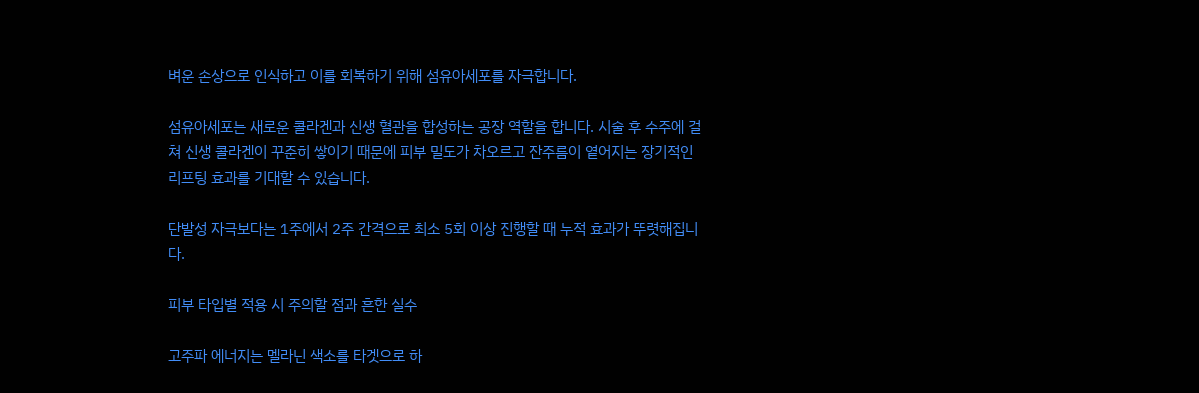벼운 손상으로 인식하고 이를 회복하기 위해 섬유아세포를 자극합니다.

섬유아세포는 새로운 콜라겐과 신생 혈관을 합성하는 공장 역할을 합니다. 시술 후 수주에 걸쳐 신생 콜라겐이 꾸준히 쌓이기 때문에 피부 밀도가 차오르고 잔주름이 옅어지는 장기적인 리프팅 효과를 기대할 수 있습니다.

단발성 자극보다는 1주에서 2주 간격으로 최소 5회 이상 진행할 때 누적 효과가 뚜렷해집니다.

피부 타입별 적용 시 주의할 점과 흔한 실수

고주파 에너지는 멜라닌 색소를 타겟으로 하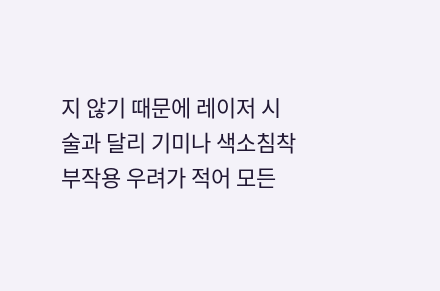지 않기 때문에 레이저 시술과 달리 기미나 색소침착 부작용 우려가 적어 모든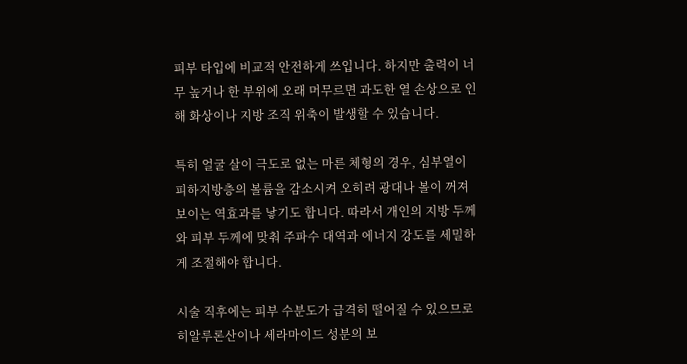피부 타입에 비교적 안전하게 쓰입니다. 하지만 출력이 너무 높거나 한 부위에 오래 머무르면 과도한 열 손상으로 인해 화상이나 지방 조직 위축이 발생할 수 있습니다.

특히 얼굴 살이 극도로 없는 마른 체형의 경우, 심부열이 피하지방층의 볼륨을 감소시켜 오히려 광대나 볼이 꺼져 보이는 역효과를 낳기도 합니다. 따라서 개인의 지방 두께와 피부 두께에 맞춰 주파수 대역과 에너지 강도를 세밀하게 조절해야 합니다.

시술 직후에는 피부 수분도가 급격히 떨어질 수 있으므로 히알루론산이나 세라마이드 성분의 보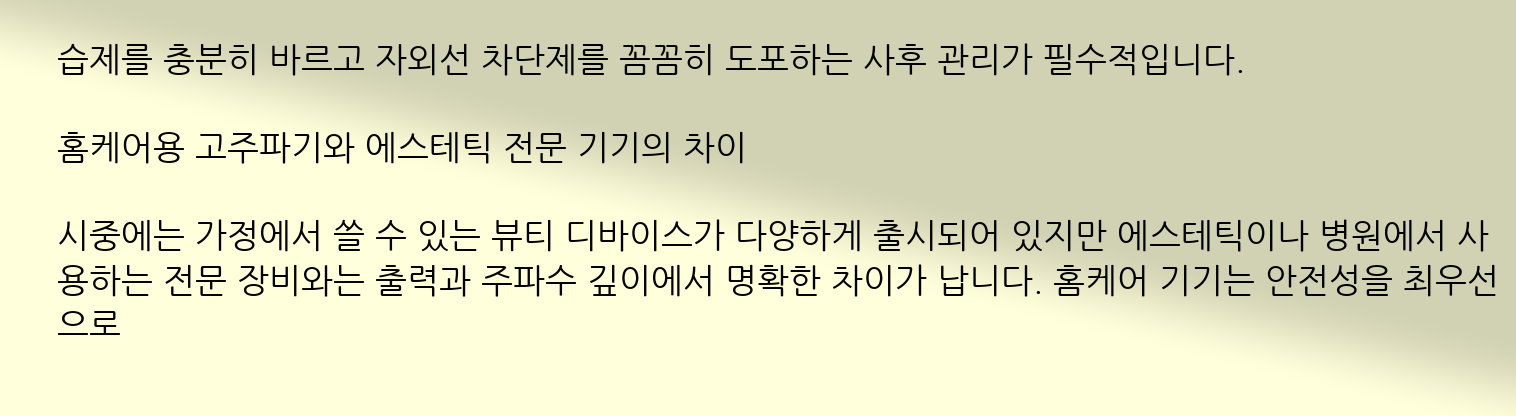습제를 충분히 바르고 자외선 차단제를 꼼꼼히 도포하는 사후 관리가 필수적입니다.

홈케어용 고주파기와 에스테틱 전문 기기의 차이

시중에는 가정에서 쓸 수 있는 뷰티 디바이스가 다양하게 출시되어 있지만 에스테틱이나 병원에서 사용하는 전문 장비와는 출력과 주파수 깊이에서 명확한 차이가 납니다. 홈케어 기기는 안전성을 최우선으로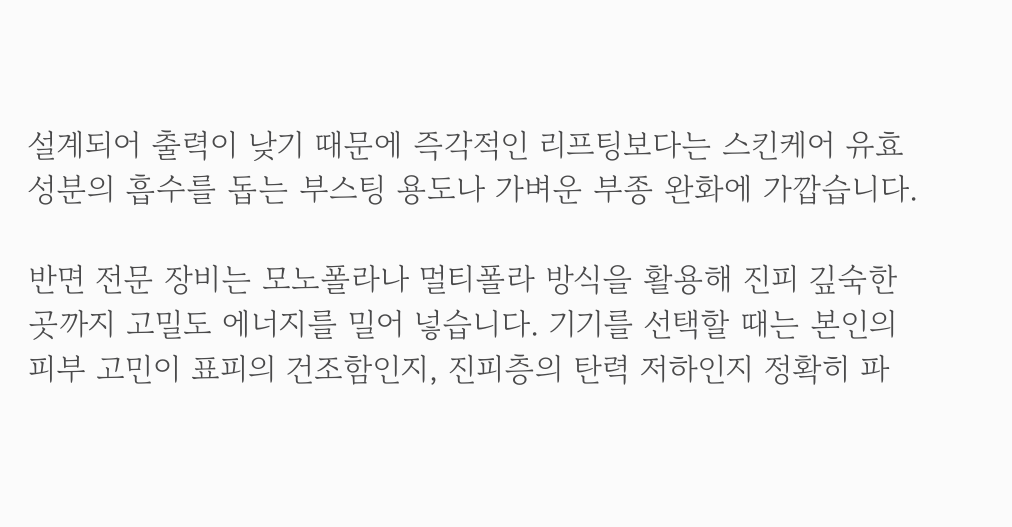설계되어 출력이 낮기 때문에 즉각적인 리프팅보다는 스킨케어 유효 성분의 흡수를 돕는 부스팅 용도나 가벼운 부종 완화에 가깝습니다.

반면 전문 장비는 모노폴라나 멀티폴라 방식을 활용해 진피 깊숙한 곳까지 고밀도 에너지를 밀어 넣습니다. 기기를 선택할 때는 본인의 피부 고민이 표피의 건조함인지, 진피층의 탄력 저하인지 정확히 파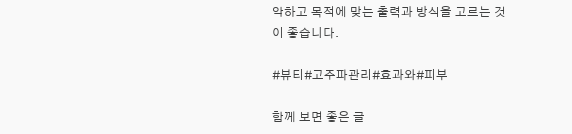악하고 목적에 맞는 출력과 방식을 고르는 것이 좋습니다.

#뷰티#고주파관리#효과와#피부

함께 보면 좋은 글